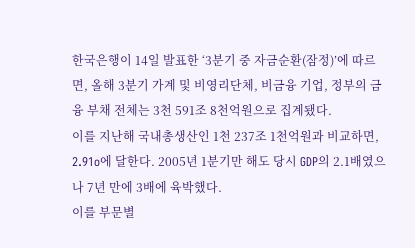한국은행이 14일 발표한 ‘3분기 중 자금순환(잠정)’에 따르면, 올해 3분기 가계 및 비영리단체, 비금융 기업, 정부의 금융 부채 전체는 3천 591조 8천억원으로 집계됐다.
이를 지난해 국내총생산인 1천 237조 1천억원과 비교하면, 2.91o에 달한다. 2005년 1분기만 해도 당시 GDP의 2.1배였으나 7년 만에 3배에 육박했다.
이를 부문별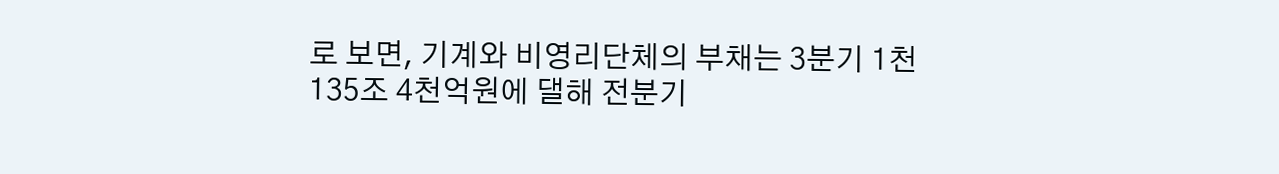로 보면, 기계와 비영리단체의 부채는 3분기 1천 135조 4천억원에 댈해 전분기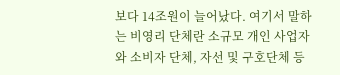보다 14조원이 늘어났다. 여기서 말하는 비영리 단체란 소규모 개인 사업자와 소비자 단체, 자선 및 구호단체 등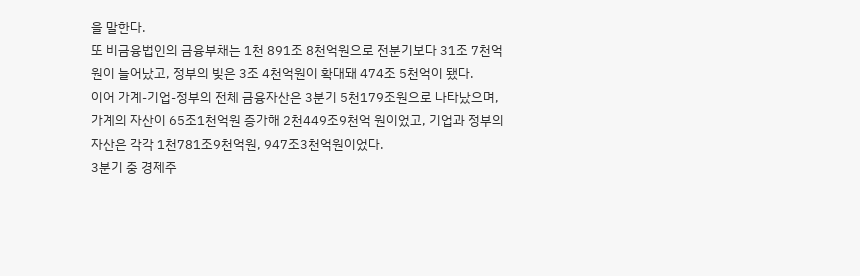을 말한다.
또 비금융법인의 금융부채는 1천 891조 8천억원으로 전분기보다 31조 7천억원이 늘어났고, 정부의 빚은 3조 4천억원이 확대돼 474조 5천억이 됐다.
이어 가계-기업-정부의 전체 금융자산은 3분기 5천179조원으로 나타났으며, 가계의 자산이 65조1천억원 증가해 2천449조9천억 원이었고, 기업과 정부의 자산은 각각 1천781조9천억원, 947조3천억원이었다.
3분기 중 경제주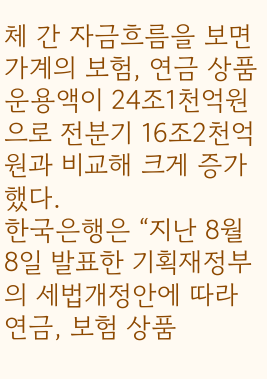체 간 자금흐름을 보면 가계의 보험, 연금 상품 운용액이 24조1천억원으로 전분기 16조2천억원과 비교해 크게 증가했다.
한국은행은 “지난 8월8일 발표한 기획재정부의 세법개정안에 따라 연금, 보험 상품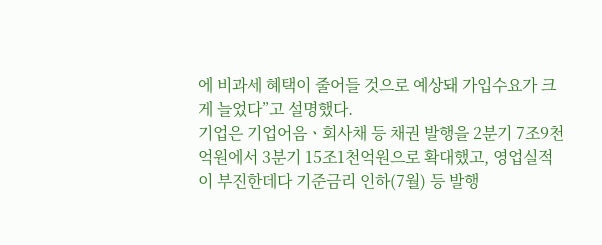에 비과세 혜택이 줄어들 것으로 예상돼 가입수요가 크게 늘었다”고 설명했다.
기업은 기업어음ㆍ회사채 등 채권 발행을 2분기 7조9천억원에서 3분기 15조1천억원으로 확대했고, 영업실적이 부진한데다 기준금리 인하(7월) 등 발행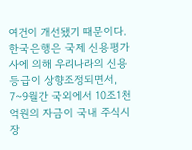여건이 개선됐기 때문이다.
한국은행은 국제 신용평가사에 의해 우리나라의 신용등급이 상향조정되면서, 7~9월간 국외에서 10조1천억원의 자금이 국내 주식시장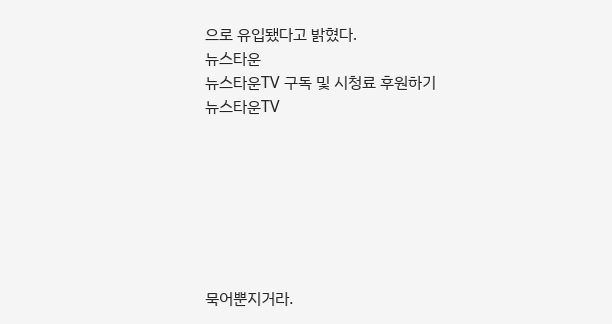으로 유입됐다고 밝혔다.
뉴스타운
뉴스타운TV 구독 및 시청료 후원하기
뉴스타운TV







묵어뿐지거라.